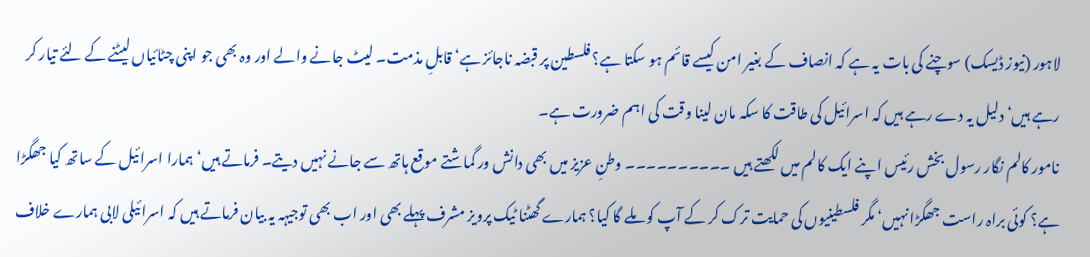لاہور (نیوز ڈیسک) سوچنے کی بات یہ ہے کہ انصاف کے بغیر امن کیسے قائم ہو سکتا ہے؟ فلسطین پر قبضہ ناجائز ہے‘ قابلِ مذمت۔ لیٹ جانے والے اور وہ بھی جو اپنی چٹائیاں لیٹنے کے لئے تیار کر رہے ہیں‘ دلیل یہ دے رہے ہیں کہ اسرائیل کی طاقت کا سکہ مان لینا وقت کی اہم ضرورت ہے۔
نامور کالم نگار رسول بخش رئیس اپنے ایک کالم میں لکھتے ہیں ۔۔۔۔۔۔۔۔۔۔ وطنِ عزیز میں بھی دانش ور گماشتے موقع ہاتھ سے جانے نہیں دیتے۔ فرماتے ہیں‘ ہمارا اسرائیل کے ساتھ کیا جھگڑا ہے؟ کوئی براہ راست جھگڑا نہیں‘ مگر فلسطینیوں کی حمایت ترک کر کے آپ کو ملے گا کیا؟ ہمارے گھٹنا ٹیک پرویز مشرف پہلے بھی اور اب بھی توجیہہ یہ بیان فرماتے ہیں کہ اسرائیلی لابی ہمارے خلاف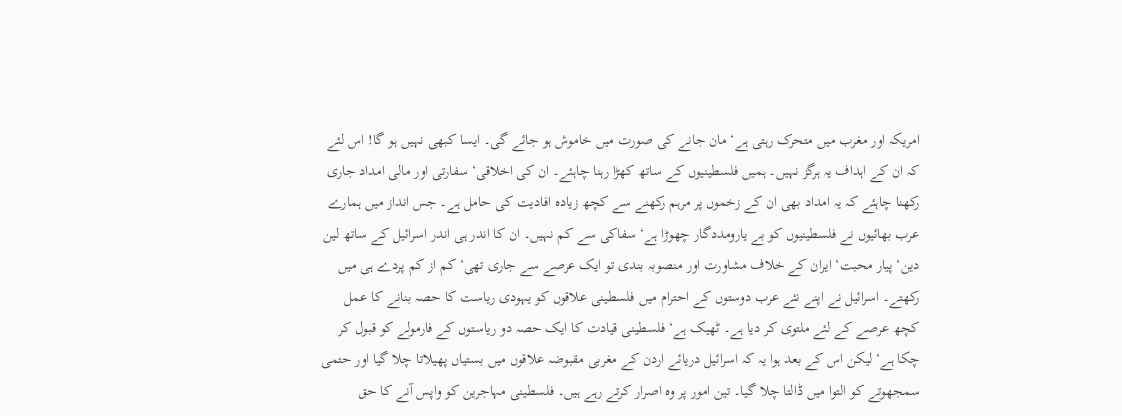امریکہ اور مغرب میں متحرک رہتی ہے‘ مان جانے کی صورت میں خاموش ہو جائے گی۔ ایسا کبھی نہیں ہو گا! اس لئے کہ ان کے اہداف یہ ہرگز نہیں۔ ہمیں فلسطینیوں کے ساتھ کھڑا رہنا چاہئے۔ ان کی اخلاقی‘ سفارتی اور مالی امداد جاری رکھنا چاہئے کہ یہ امداد بھی ان کے زخموں پر مرہم رکھنے سے کچھ زیادہ افادیت کی حامل ہے۔ جس انداز میں ہمارے عرب بھائیوں نے فلسطینیوں کو بے یارومددگار چھوڑا ہے‘ سفاکی سے کم نہیں۔ ان کا اندر ہی اندر اسرائیل کے ساتھ لین دین‘ پیار محبت‘ ایران کے خلاف مشاورت اور منصوبہ بندی تو ایک عرصے سے جاری تھی‘ کم از کم پردے ہی میں رکھتے۔ اسرائیل نے اپنے نئے عرب دوستوں کے احترام میں فلسطینی علاقوں کو یہودی ریاست کا حصہ بنانے کا عمل کچھ عرصے کے لئے ملتوی کر دیا ہے۔ ٹھیک ہے‘ فلسطینی قیادت کا ایک حصہ دو ریاستوں کے فارمولے کو قبول کر چکا ہے‘ لیکن اس کے بعد ہوا یہ کہ اسرائیل دریائے اردن کے مغربی مقبوضہ علاقوں میں بستیاں پھیلاتا چلا گیا اور حتمی سمجھوتے کو التوا میں ڈالتا چلا گیا۔ تین امور پر وہ اصرار کرتے رہے ہیں۔ فلسطینی مہاجرین کو واپس آنے کا حق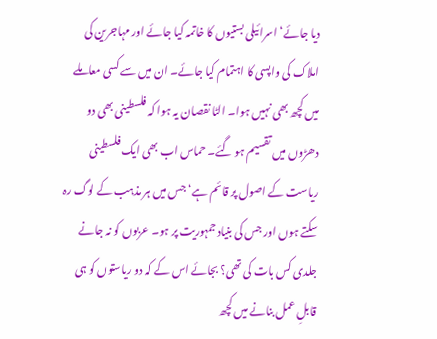دیا جائے‘ اسرائیلی بستیوں کا خاتمہ کیا جائے اور مہاجرین کی املاک کی واپسی کا اہتمام کیا جائے۔ ان میں سے کسی معاملے میں کچھ بھی نہیں ہوا۔ الٹا نقصان یہ ہوا کہ فلسطینی بھی دو دھڑوں میں تقسیم ہو گئے۔ حماس اب بھی ایک فلسطینی ریاست کے اصول پر قائم ہے‘ جس میں ہر مذہب کے لوگ رہ سکتے ہوں اور جس کی بنیاد جمہوریت پر ہو۔ عربوں کو نہ جانے جلدی کس بات کی تھی؟ بجائے اس کے کہ دو ریاستوں کو ہی قابلِ عمل بنانے میں کچھ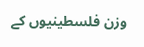وزن فلسطینیوں کے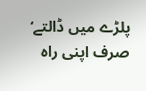پلڑے میں ڈالتے‘ صرف اپنی راہ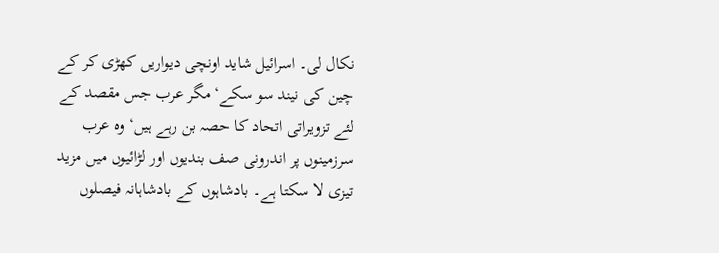نکال لی۔ اسرائیل شاید اونچی دیواریں کھڑی کر کے چین کی نیند سو سکے‘ مگر عرب جس مقصد کے لئے تزویراتی اتحاد کا حصہ بن رہے ہیں‘ وہ عرب سرزمینوں پر اندرونی صف بندیوں اور لڑائیوں میں مزید تیزی لا سکتا ہے۔ بادشاہوں کے بادشاہانہ فیصلوں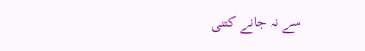سے نہ جانے کتنی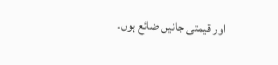اور قیمتی جانیں ضائع ہوں۔